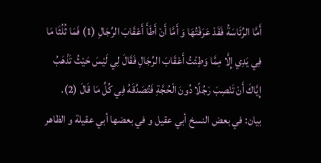أَمَّا الرِّئَاسَةُ فَقَدْ عَرَفْتُهَا وَ أَمَّا أَنْ أَطَأَ أَعْقَابَ الرِّجَالِ (1) فَمَا ثُلُثَا مَا فِي يَدِي إِلَّا مِمَّا وَطِئْتُ أَعْقَابَ الرِّجَالِ فَقَالَ لِي لَيْسَ حَيْثُ تَذْهَبُ إِيَّاكَ أَنْ تَنْصِبَ رَجُلًا دُونَ الْحُجَّةِ فَتُصَدِّقَهُ فِي كُلِّ مَا قَالَ (2).
بيان: في بعض النسخ أبي عقيل و في بعضها أبي عقيلة و الظاهر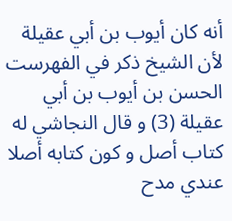أنه كان أيوب بن أبي عقيلة لأن الشيخ ذكر في الفهرست الحسن بن أيوب بن أبي عقيلة (3) و قال النجاشي له كتاب أصل و كون كتابه أصلا عندي مدح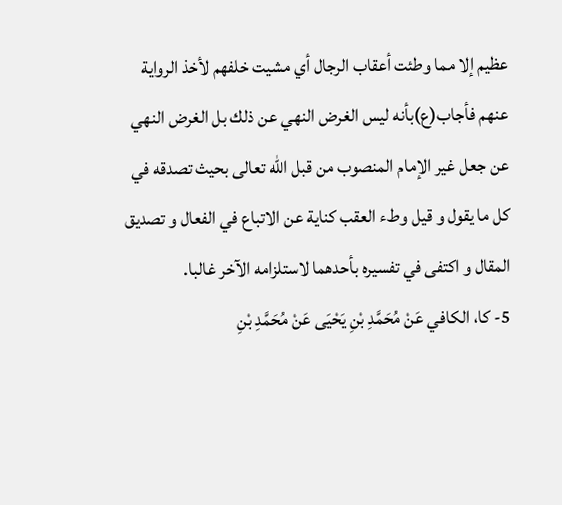عظيم إلا مما وطئت أعقاب الرجال أي مشيت خلفهم لأخذ الرواية عنهم فأجاب(ع)بأنه ليس الغرض النهي عن ذلك بل الغرض النهي عن جعل غير الإمام المنصوب من قبل الله تعالى بحيث تصدقه في كل ما يقول و قيل وطء العقب كناية عن الاتباع في الفعال و تصديق المقال و اكتفى في تفسيره بأحدهما لاستلزامه الآخر غالبا.
5- كا، الكافي عَنْ مُحَمَّدِ بْنِ يَحْيَى عَنْ مُحَمَّدِ بْنِ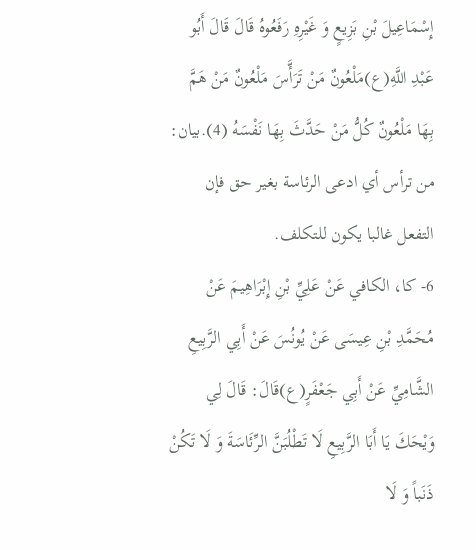إِسْمَاعِيلَ بْنِ بَزِيعٍ وَ غَيْرِهِ رَفَعُوهُ قَالَ قَالَ أَبُو عَبْدِ اللَّهِ(ع)مَلْعُونٌ مَنْ تَرَأَّسَ مَلْعُونٌ مَنْ هَمَّ بِهَا مَلْعُونٌ كُلُّ مَنْ حَدَّثَ بِهَا نَفْسَهُ (4).بيان: من ترأس أي ادعى الرئاسة بغير حق فإن التفعل غالبا يكون للتكلف.
6- كا، الكافي عَنْ عَلِيِّ بْنِ إِبْرَاهِيمَ عَنْ مُحَمَّدِ بْنِ عِيسَى عَنْ يُونُسَ عَنْ أَبِي الرَّبِيعِ الشَّامِيِّ عَنْ أَبِي جَعْفَرٍ(ع)قَالَ: قَالَ لِي وَيْحَكَ يَا أَبَا الرَّبِيعِ لَا تَطْلُبَنَّ الرِّئَاسَةَ وَ لَا تَكُنْ ذَنَباً وَ لَا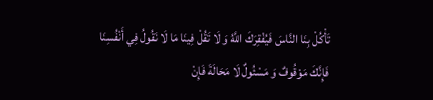تَأْكُلْ بِنَا النَّاسَ فَيُفْقِرَكَ اللَّهُ وَ لَا تَقُلْ فِينَا مَا لَا نَقُولُ فِي أَنْفُسِنَا فَإِنَّكَ مَوْقُوفٌ وَ مَسْئُولٌ لَا مَحَالَةَ فَإِنْ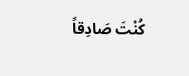كُنْتَ صَادِقاً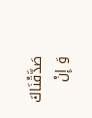صَدَّقْنَاكَ وَ إِنْ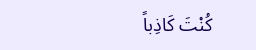كُنْتَ كَاذِباً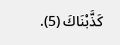كَذَّبْنَاكَ (5).